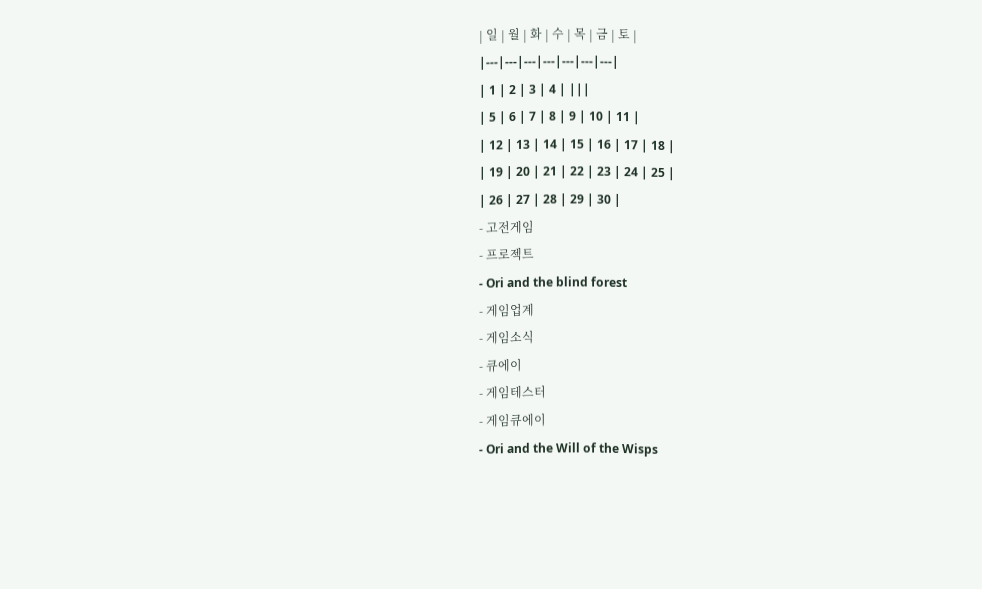| 일 | 월 | 화 | 수 | 목 | 금 | 토 |
|---|---|---|---|---|---|---|
| 1 | 2 | 3 | 4 | |||
| 5 | 6 | 7 | 8 | 9 | 10 | 11 |
| 12 | 13 | 14 | 15 | 16 | 17 | 18 |
| 19 | 20 | 21 | 22 | 23 | 24 | 25 |
| 26 | 27 | 28 | 29 | 30 |
- 고전게임
- 프로젝트
- Ori and the blind forest
- 게임업계
- 게임소식
- 큐에이
- 게임테스터
- 게임큐에이
- Ori and the Will of the Wisps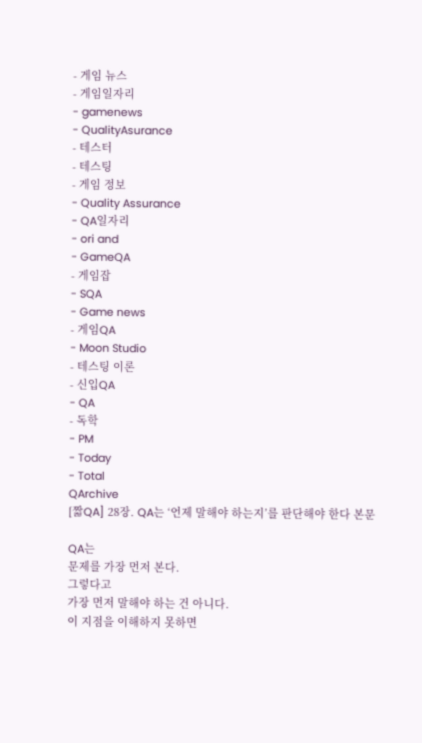- 게임 뉴스
- 게임일자리
- gamenews
- QualityAsurance
- 테스터
- 테스팅
- 게임 정보
- Quality Assurance
- QA일자리
- ori and
- GameQA
- 게임잡
- SQA
- Game news
- 게임QA
- Moon Studio
- 테스팅 이론
- 신입QA
- QA
- 독학
- PM
- Today
- Total
QArchive
[짧QA] 28장. QA는 ‘언제 말해야 하는지’를 판단해야 한다 본문

QA는
문제를 가장 먼저 본다.
그렇다고
가장 먼저 말해야 하는 건 아니다.
이 지점을 이해하지 못하면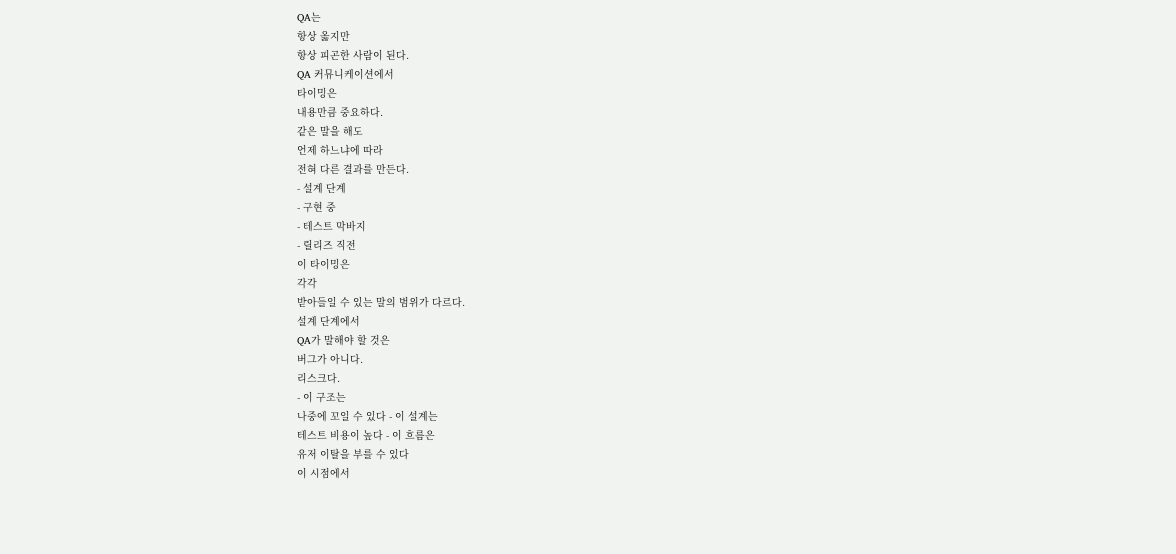QA는
항상 옳지만
항상 피곤한 사람이 된다.
QA 커뮤니케이션에서
타이밍은
내용만큼 중요하다.
같은 말을 해도
언제 하느냐에 따라
전혀 다른 결과를 만든다.
- 설계 단계
- 구현 중
- 테스트 막바지
- 릴리즈 직전
이 타이밍은
각각
받아들일 수 있는 말의 범위가 다르다.
설계 단계에서
QA가 말해야 할 것은
버그가 아니다.
리스크다.
- 이 구조는
나중에 꼬일 수 있다 - 이 설계는
테스트 비용이 높다 - 이 흐름은
유저 이탈을 부를 수 있다
이 시점에서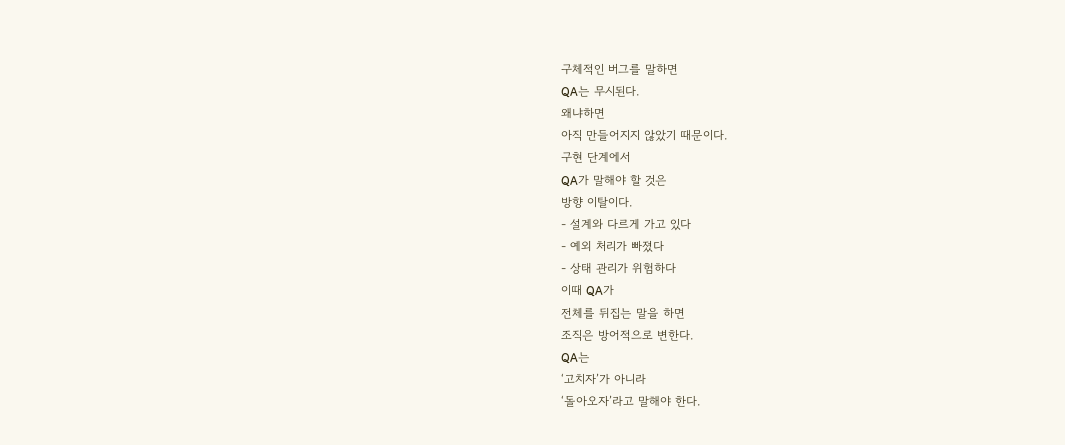구체적인 버그를 말하면
QA는 무시된다.
왜냐하면
아직 만들어지지 않았기 때문이다.
구현 단계에서
QA가 말해야 할 것은
방향 이탈이다.
- 설계와 다르게 가고 있다
- 예외 처리가 빠졌다
- 상태 관리가 위험하다
이때 QA가
전체를 뒤집는 말을 하면
조직은 방어적으로 변한다.
QA는
‘고치자’가 아니라
‘돌아오자’라고 말해야 한다.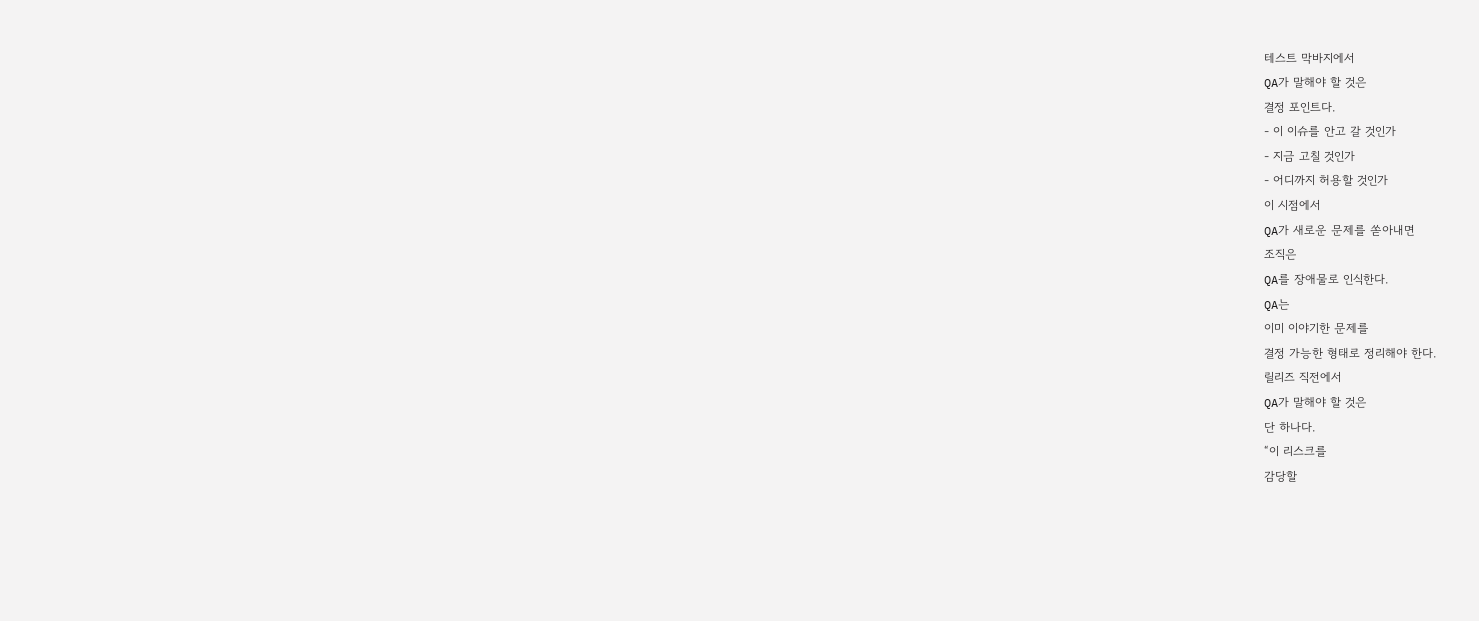테스트 막바지에서
QA가 말해야 할 것은
결정 포인트다.
- 이 이슈를 안고 갈 것인가
- 지금 고칠 것인가
- 어디까지 허용할 것인가
이 시점에서
QA가 새로운 문제를 쏟아내면
조직은
QA를 장애물로 인식한다.
QA는
이미 이야기한 문제를
결정 가능한 형태로 정리해야 한다.
릴리즈 직전에서
QA가 말해야 할 것은
단 하나다.
“이 리스크를
감당할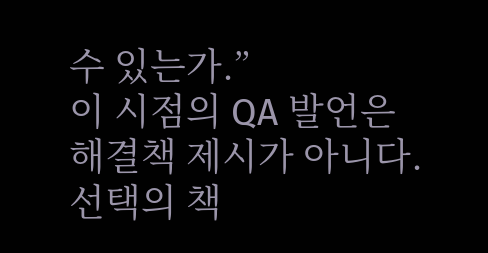수 있는가.”
이 시점의 QA 발언은
해결책 제시가 아니다.
선택의 책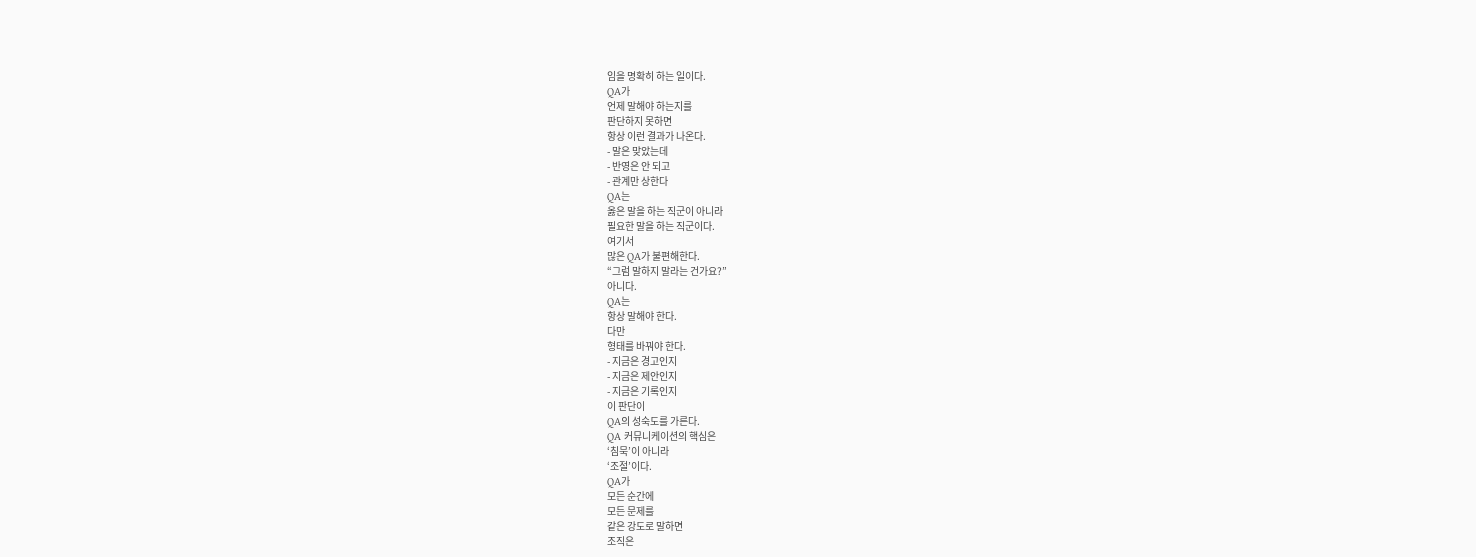임을 명확히 하는 일이다.
QA가
언제 말해야 하는지를
판단하지 못하면
항상 이런 결과가 나온다.
- 말은 맞았는데
- 반영은 안 되고
- 관계만 상한다
QA는
옳은 말을 하는 직군이 아니라
필요한 말을 하는 직군이다.
여기서
많은 QA가 불편해한다.
“그럼 말하지 말라는 건가요?”
아니다.
QA는
항상 말해야 한다.
다만
형태를 바꿔야 한다.
- 지금은 경고인지
- 지금은 제안인지
- 지금은 기록인지
이 판단이
QA의 성숙도를 가른다.
QA 커뮤니케이션의 핵심은
‘침묵’이 아니라
‘조절’이다.
QA가
모든 순간에
모든 문제를
같은 강도로 말하면
조직은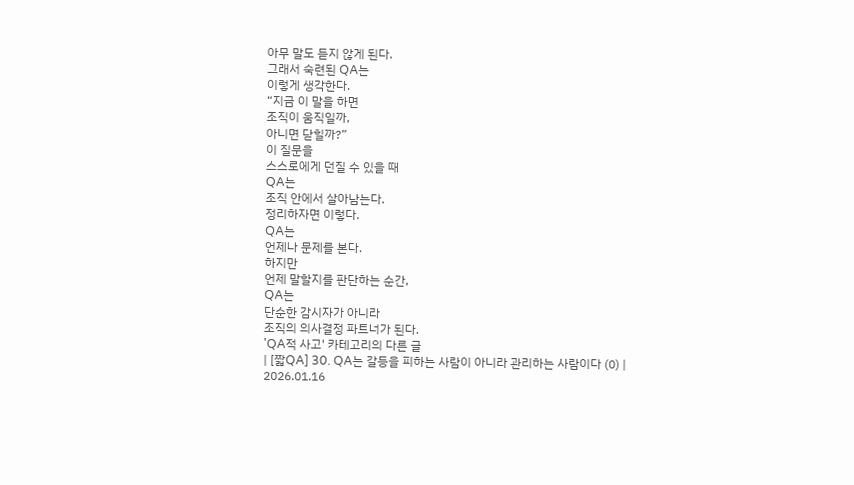아무 말도 듣지 않게 된다.
그래서 숙련된 QA는
이렇게 생각한다.
“지금 이 말을 하면
조직이 움직일까,
아니면 닫힐까?”
이 질문을
스스로에게 던질 수 있을 때
QA는
조직 안에서 살아남는다.
정리하자면 이렇다.
QA는
언제나 문제를 본다.
하지만
언제 말할지를 판단하는 순간,
QA는
단순한 감시자가 아니라
조직의 의사결정 파트너가 된다.
'QA적 사고' 카테고리의 다른 글
| [짧QA] 30. QA는 갈등을 피하는 사람이 아니라 관리하는 사람이다 (0) | 2026.01.16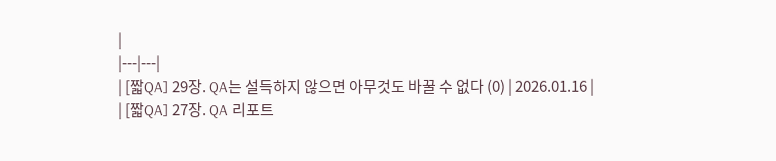|
|---|---|
| [짧QA] 29장. QA는 설득하지 않으면 아무것도 바꿀 수 없다 (0) | 2026.01.16 |
| [짧QA] 27장. QA 리포트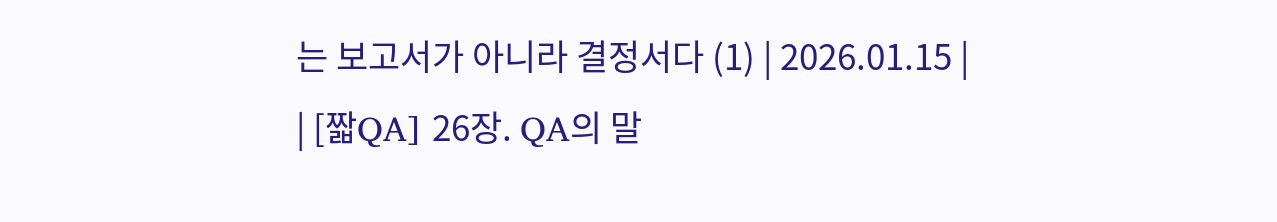는 보고서가 아니라 결정서다 (1) | 2026.01.15 |
| [짧QA] 26장. QA의 말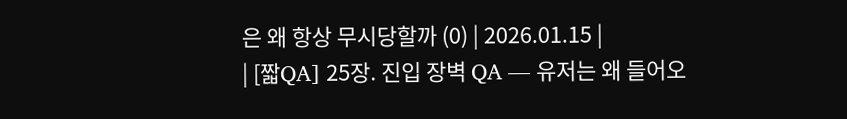은 왜 항상 무시당할까 (0) | 2026.01.15 |
| [짧QA] 25장. 진입 장벽 QA — 유저는 왜 들어오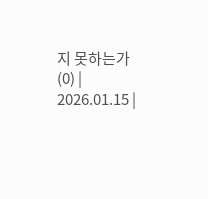지 못하는가 (0) | 2026.01.15 |